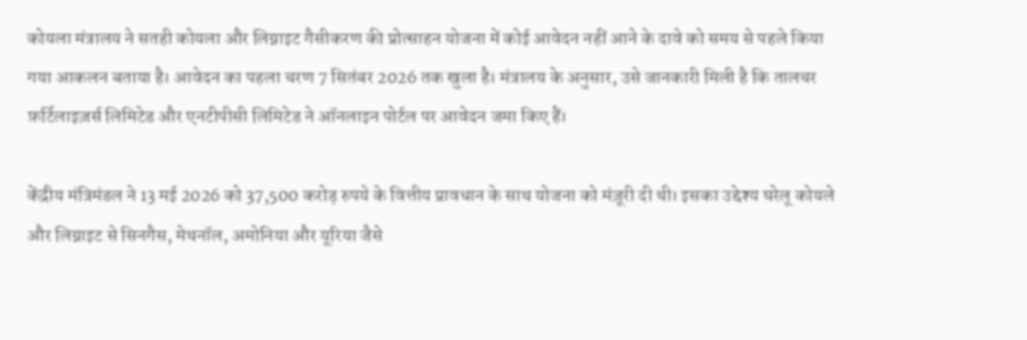कोयला मंत्रालय ने सतही कोयला और लिग्नाइट गैसीकरण की प्रोत्साहन योजना में कोई आवेदन नहीं आने के दावे को समय से पहले किया गया आकलन बताया है। आवेदन का पहला चरण 7 सितंबर 2026 तक खुला है। मंत्रालय के अनुसार, उसे जानकारी मिली है कि तालचर फ़र्टिलाइज़र्स लिमिटेड और एनटीपीसी लिमिटेड ने ऑनलाइन पोर्टल पर आवेदन जमा किए हैं।

केंद्रीय मंत्रिमंडल ने 13 मई 2026 को 37,500 करोड़ रुपये के वित्तीय प्रावधान के साथ योजना को मंज़ूरी दी थी। इसका उद्देश्य घरेलू कोयले और लिग्नाइट से सिनगैस, मेथनॉल, अमोनिया और यूरिया जैसे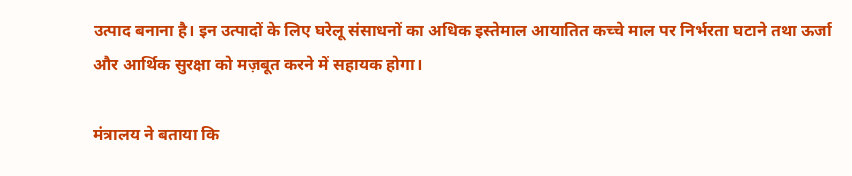उत्पाद बनाना है। इन उत्पादों के लिए घरेलू संसाधनों का अधिक इस्तेमाल आयातित कच्चे माल पर निर्भरता घटाने तथा ऊर्जा और आर्थिक सुरक्षा को मज़बूत करने में सहायक होगा।

मंत्रालय ने बताया कि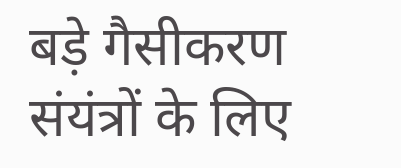बड़े गैसीकरण संयंत्रों के लिए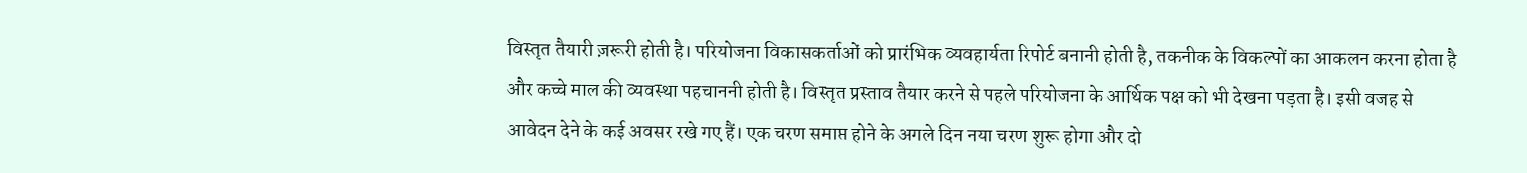विस्तृत तैयारी ज़रूरी होती है। परियोजना विकासकर्ताओं को प्रारंभिक व्यवहार्यता रिपोर्ट बनानी होती है, तकनीक के विकल्पों का आकलन करना होता है और कच्चे माल की व्यवस्था पहचाननी होती है। विस्तृत प्रस्ताव तैयार करने से पहले परियोजना के आर्थिक पक्ष को भी देखना पड़ता है। इसी वजह से आवेदन देने के कई अवसर रखे गए हैं। एक चरण समाप्त होने के अगले दिन नया चरण शुरू होगा और दो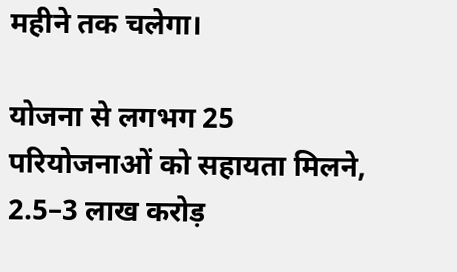महीने तक चलेगा।

योजना से लगभग 25 परियोजनाओं को सहायता मिलने, 2.5–3 लाख करोड़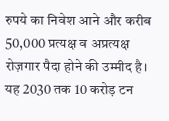रुपये का निवेश आने और करीब 50,000 प्रत्यक्ष व अप्रत्यक्ष रोज़गार पैदा होने की उम्मीद है। यह 2030 तक 10 करोड़ टन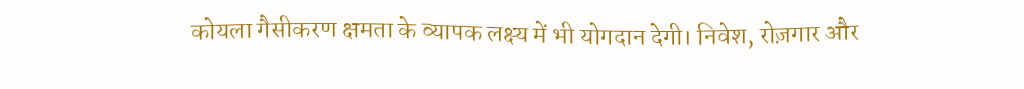कोयला गैसीकरण क्षमता के व्यापक लक्ष्य में भी योगदान देगी। निवेश, रोज़गार और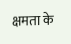क्षमता के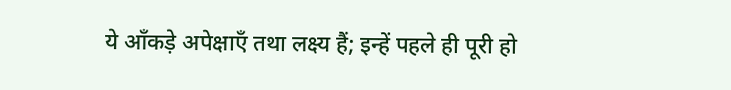ये आँकड़े अपेक्षाएँ तथा लक्ष्य हैं; इन्हें पहले ही पूरी हो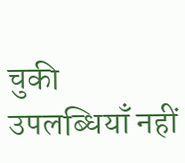चुकी उपलब्धियाँ नहीं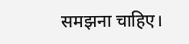समझना चाहिए।